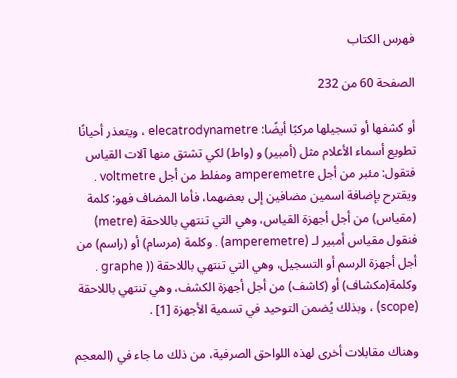فهرس الكتاب

الصفحة 60 من 232

أو كشفها أو تسجيلها مركبًا أيضًا: elecatrodynametre ، ويتعذر أحيانًا تطويع أسماء الأعلام مثل (أمبير) و (واط) لكي تشتق منها آلات القياس فتقول: مئبر من أجل amperemetre ومفلط من أجل voltmetre . ويقترح بإضافة اسمين مضافين إلى بعضهما، فأما المضاف فهو: كلمة (مقياس) من أجل أجهزة القياس، وهي التي تنتهي باللاحقة (metre) فنقول مقياس أمبير لـ (amperemetre) . وكلمة (مرسام) أو (راسم) من أجل أجهزة الرسم أو التسجيل، وهي التي تنتهي باللاحقة (( graphe . وكلمة(مكشاف) أو (كاشف) من أجل أجهزة الكشف، وهي تنتهي باللاحقة (scope) ، وبذلك يُضمن التوحيد في تسمية الأجهزة [1] .

وهناك مقابلات أخرى لهذه اللواحق الصرفية، من ذلك ما جاء في (المعجم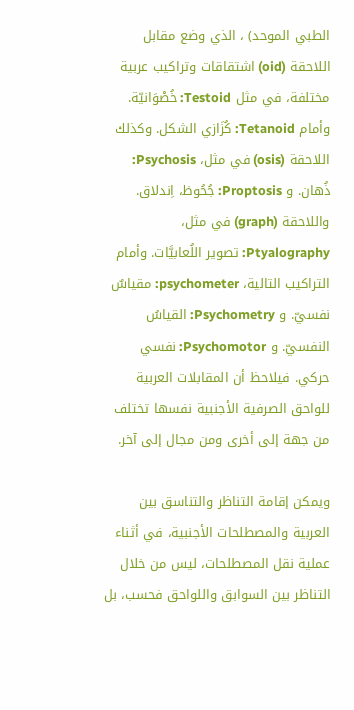الطبي الموحد) ، الذي وضع مقابل اللاحقة (oid) اشتقاقات وتراكيب عربية مختلفة، في مثل Testoid: خُصْوَانيّة. وأمام Tetanoid: كُزَازي الشكل. وكذلك اللاحقة (osis) في مثل، Psychosis: ذُهان. و Proptosis: جُحُوظ، اِندلاق. واللاحقة (graph) في مثل، Ptyalography: تصوير اللُعابيَّات. وأمام التراكيب التالية، psychometer: مقياسٌ نفسيّ. و Psychometry: القياسُ النفسيّ. و Psychomotor: نفسي حركي. فيلاحظ أن المقابلات العربية للواحق الصرفية الأجنبية نفسها تختلف من جهة إلى أخرى ومن مجال إلى آخر.

ويمكن إقامة التناظر والتناسق بين العربية والمصطلحات الأجنبية، في أثناء عملية نقل المصطلحات، ليس من خلال التناظر بين السوابق واللواحق فحسب، بل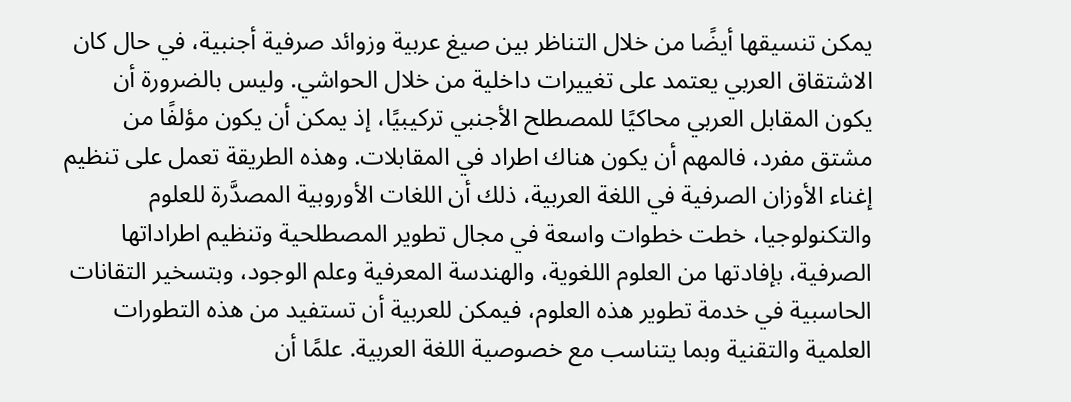يمكن تنسيقها أيضًا من خلال التناظر بين صيغ عربية وزوائد صرفية أجنبية، في حال كان الاشتقاق العربي يعتمد على تغييرات داخلية من خلال الحواشي. وليس بالضرورة أن يكون المقابل العربي محاكيًا للمصطلح الأجنبي تركيبيًا، إذ يمكن أن يكون مؤلفًا من مشتق مفرد، فالمهم أن يكون هناك اطراد في المقابلات. وهذه الطريقة تعمل على تنظيم إغناء الأوزان الصرفية في اللغة العربية، ذلك أن اللغات الأوروبية المصدَّرة للعلوم والتكنولوجيا، خطت خطوات واسعة في مجال تطوير المصطلحية وتنظيم اطراداتها الصرفية، بإفادتها من العلوم اللغوية، والهندسة المعرفية وعلم الوجود، وبتسخير التقانات الحاسبية في خدمة تطوير هذه العلوم، فيمكن للعربية أن تستفيد من هذه التطورات العلمية والتقنية وبما يتناسب مع خصوصية اللغة العربية. علمًا أن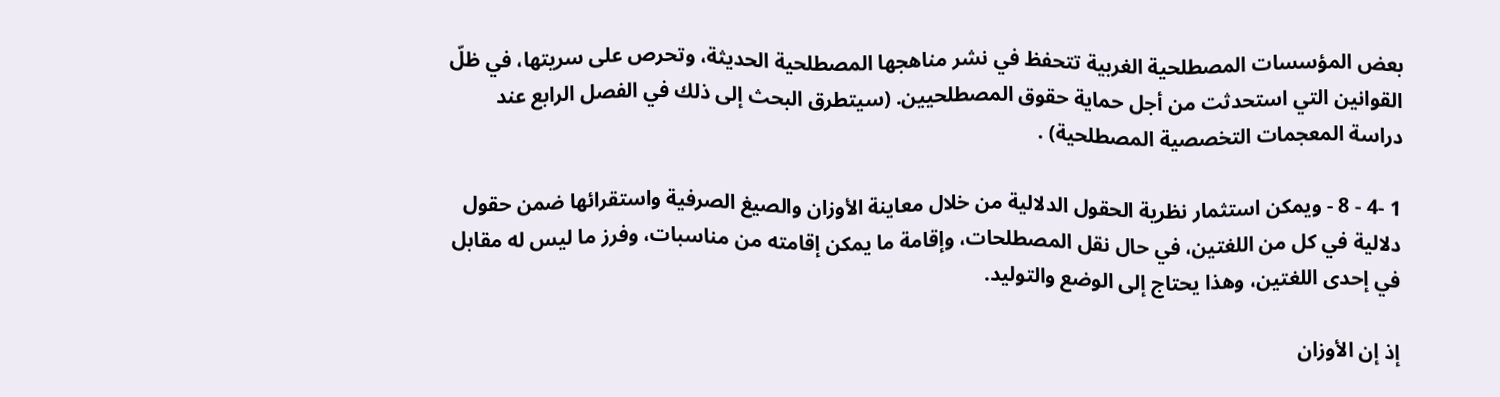بعض المؤسسات المصطلحية الغربية تتحفظ في نشر مناهجها المصطلحية الحديثة، وتحرص على سريتها، في ظلّ القوانين التي استحدثت من أجل حماية حقوق المصطلحيين. (سيتطرق البحث إلى ذلك في الفصل الرابع عند دراسة المعجمات التخصصية المصطلحية) .

1 -4 - 8 - ويمكن استثمار نظرية الحقول الدلالية من خلال معاينة الأوزان والصيغ الصرفية واستقرائها ضمن حقول دلالية في كل من اللغتين، في حال نقل المصطلحات، وإقامة ما يمكن إقامته من مناسبات، وفرز ما ليس له مقابل في إحدى اللغتين، وهذا يحتاج إلى الوضع والتوليد.

إذ إن الأوزان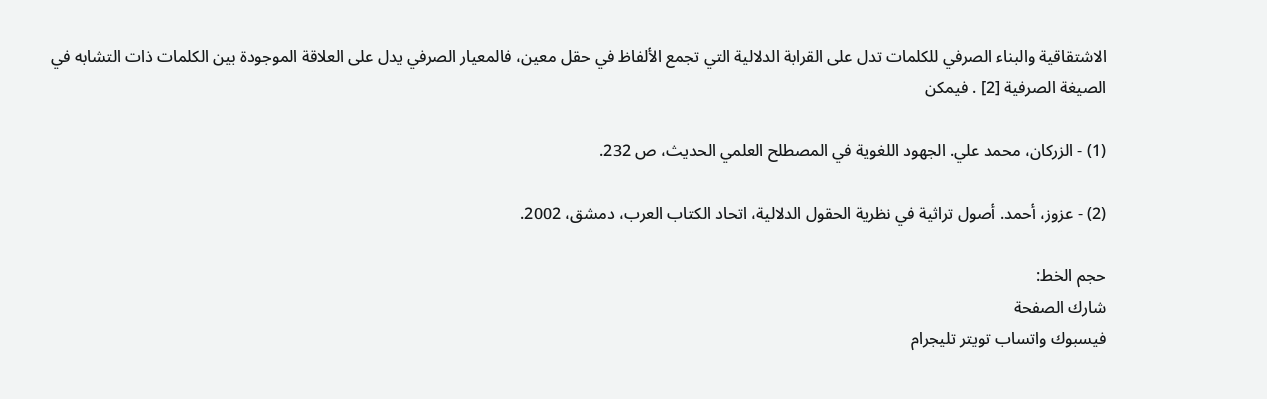الاشتقاقية والبناء الصرفي للكلمات تدل على القرابة الدلالية التي تجمع الألفاظ في حقل معين، فالمعيار الصرفي يدل على العلاقة الموجودة بين الكلمات ذات التشابه في الصيغة الصرفية [2] . فيمكن

(1) - الزركان، محمد علي. الجهود اللغوية في المصطلح العلمي الحديث، ص 232.

(2) - عزوز، أحمد. أصول تراثية في نظرية الحقول الدلالية، اتحاد الكتاب العرب، دمشق، 2002.

حجم الخط:
شارك الصفحة
فيسبوك واتساب تويتر تليجرام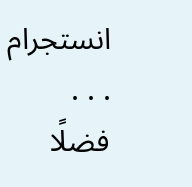انستجرام
. . .
فضلًا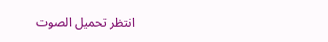انتظر تحميل الصوت